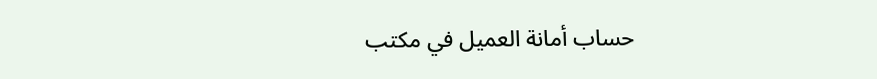حساب أمانة العميل في مكتب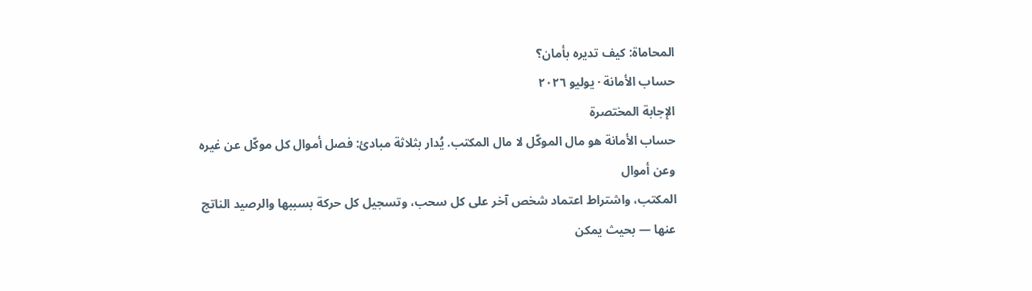المحاماة: كيف تديره بأمان؟
حساب الأمانة · يوليو ٢٠٢٦
الإجابة المختصرة
حساب الأمانة هو مال الموكّل لا مال المكتب. يُدار بثلاثة مبادئ: فصل أموال كل موكّل عن غيره وعن أموال
المكتب، واشتراط اعتماد شخص آخر على كل سحب، وتسجيل كل حركة بسببها والرصيد الناتج عنها — بحيث يمكن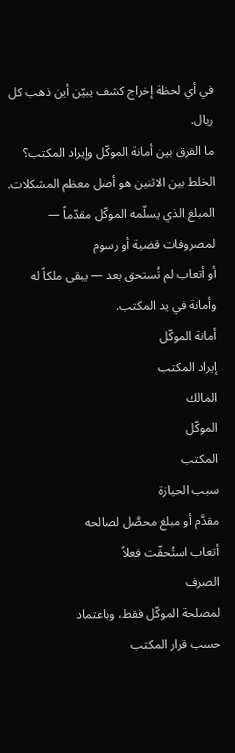في أي لحظة إخراج كشف يبيّن أين ذهب كل ريال.
ما الفرق بين أمانة الموكّل وإيراد المكتب؟
الخلط بين الاثنين هو أصل معظم المشكلات. المبلغ الذي يسلّمه الموكّل مقدّماً — لمصروفات قضية أو رسوم
أو أتعاب لم تُستحق بعد — يبقى ملكاً له وأمانة في يد المكتب.
أمانة الموكّل
إيراد المكتب
المالك
الموكّل
المكتب
سبب الحيازة
مقدَّم أو مبلغ محصَّل لصالحه
أتعاب استُحقّت فعلاً
الصرف
لمصلحة الموكّل فقط، وباعتماد
حسب قرار المكتب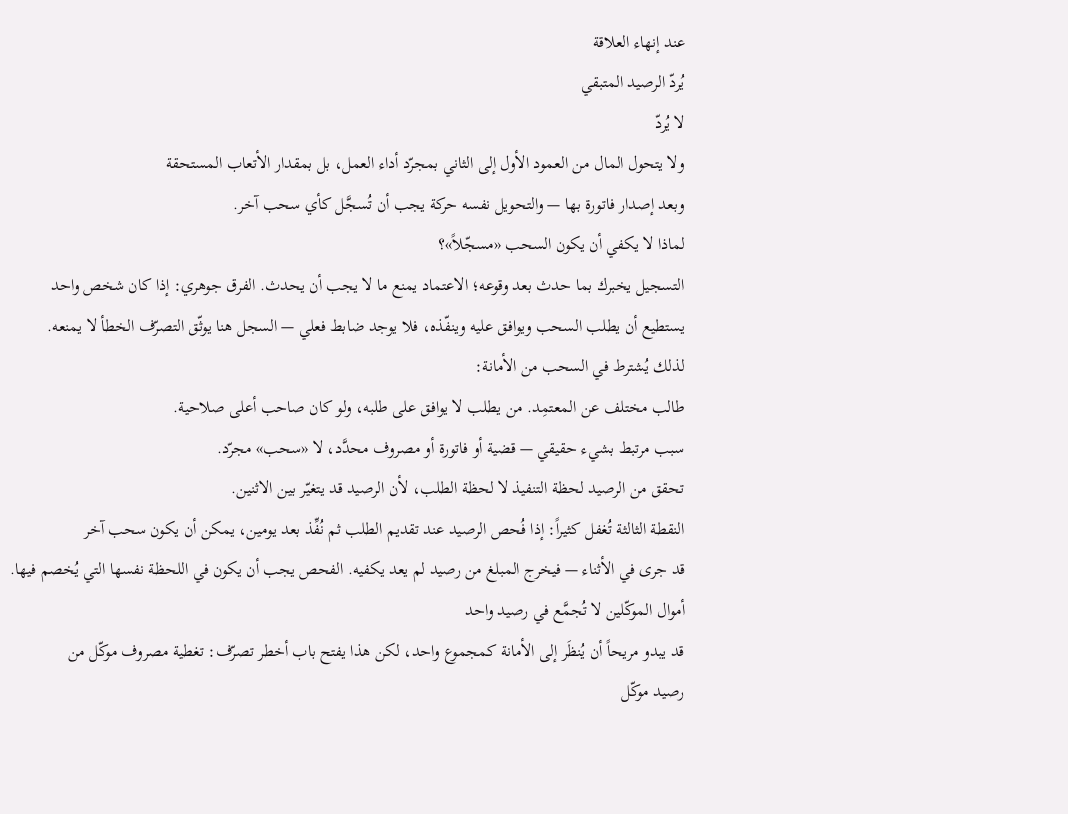عند إنهاء العلاقة
يُردّ الرصيد المتبقي
لا يُردّ
ولا يتحول المال من العمود الأول إلى الثاني بمجرّد أداء العمل، بل بمقدار الأتعاب المستحقة
وبعد إصدار فاتورة بها — والتحويل نفسه حركة يجب أن تُسجَّل كأي سحب آخر.
لماذا لا يكفي أن يكون السحب «مسجّلاً»؟
التسجيل يخبرك بما حدث بعد وقوعه؛ الاعتماد يمنع ما لا يجب أن يحدث. الفرق جوهري: إذا كان شخص واحد
يستطيع أن يطلب السحب ويوافق عليه وينفّذه، فلا يوجد ضابط فعلي — السجل هنا يوثّق التصرّف الخطأ لا يمنعه.
لذلك يُشترط في السحب من الأمانة:
طالب مختلف عن المعتمِد. من يطلب لا يوافق على طلبه، ولو كان صاحب أعلى صلاحية.
سبب مرتبط بشيء حقيقي — قضية أو فاتورة أو مصروف محدَّد، لا «سحب» مجرّد.
تحقق من الرصيد لحظة التنفيذ لا لحظة الطلب، لأن الرصيد قد يتغيّر بين الاثنين.
النقطة الثالثة تُغفل كثيراً: إذا فُحص الرصيد عند تقديم الطلب ثم نُفِّذ بعد يومين، يمكن أن يكون سحب آخر
قد جرى في الأثناء — فيخرج المبلغ من رصيد لم يعد يكفيه. الفحص يجب أن يكون في اللحظة نفسها التي يُخصم فيها.
أموال الموكّلين لا تُجمَّع في رصيد واحد
قد يبدو مريحاً أن يُنظَر إلى الأمانة كمجموع واحد، لكن هذا يفتح باب أخطر تصرّف: تغطية مصروف موكّل من
رصيد موكّل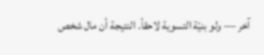آخر — ولو بنيّة التسوية لاحقاً. النتيجة أن مال شخص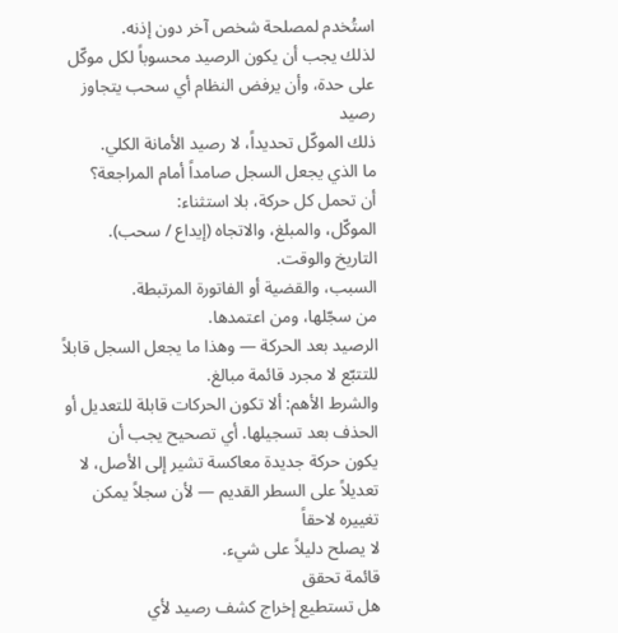استُخدم لمصلحة شخص آخر دون إذنه.
لذلك يجب أن يكون الرصيد محسوباً لكل موكّل على حدة، وأن يرفض النظام أي سحب يتجاوز رصيد
ذلك الموكّل تحديداً، لا رصيد الأمانة الكلي.
ما الذي يجعل السجل صامداً أمام المراجعة؟
أن تحمل كل حركة، بلا استثناء:
الموكّل، والمبلغ، والاتجاه (إيداع / سحب).
التاريخ والوقت.
السبب، والقضية أو الفاتورة المرتبطة.
من سجّلها، ومن اعتمدها.
الرصيد بعد الحركة — وهذا ما يجعل السجل قابلاً للتتبّع لا مجرد قائمة مبالغ.
والشرط الأهم: ألا تكون الحركات قابلة للتعديل أو الحذف بعد تسجيلها. أي تصحيح يجب أن
يكون حركة جديدة معاكسة تشير إلى الأصل، لا تعديلاً على السطر القديم — لأن سجلاً يمكن تغييره لاحقاً
لا يصلح دليلاً على شيء.
قائمة تحقق
هل تستطيع إخراج كشف رصيد لأي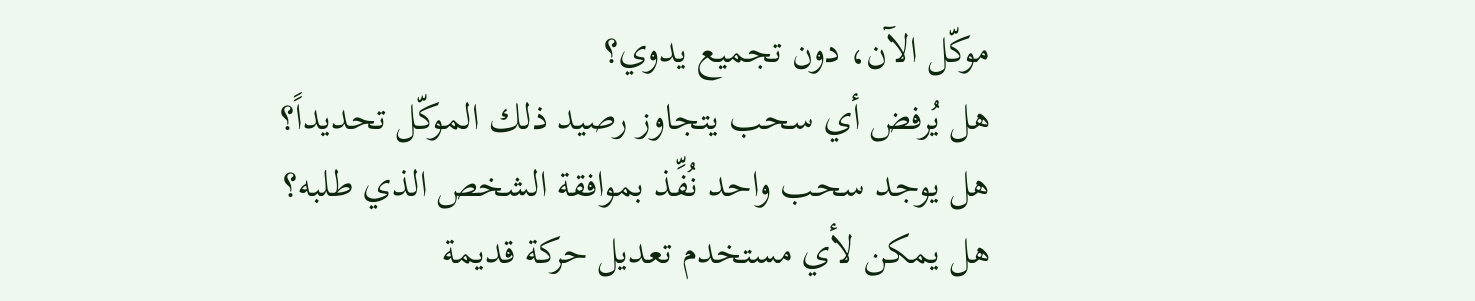موكّل الآن، دون تجميع يدوي؟
هل يُرفض أي سحب يتجاوز رصيد ذلك الموكّل تحديداً؟
هل يوجد سحب واحد نُفِّذ بموافقة الشخص الذي طلبه؟
هل يمكن لأي مستخدم تعديل حركة قديمة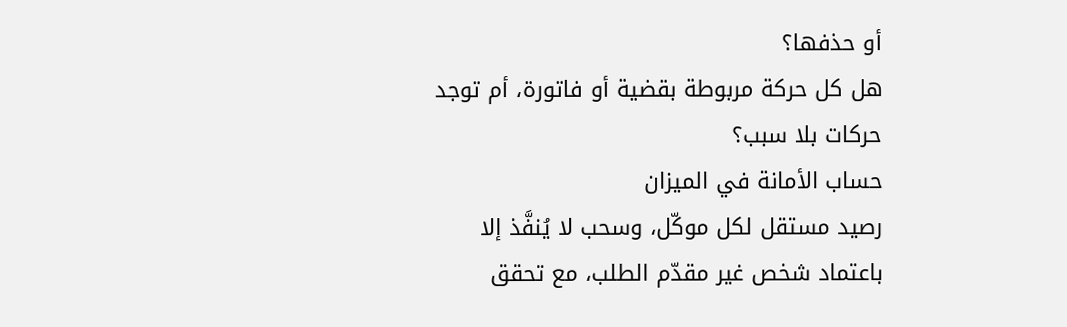أو حذفها؟
هل كل حركة مربوطة بقضية أو فاتورة، أم توجد حركات بلا سبب؟
حساب الأمانة في الميزان
رصيد مستقل لكل موكّل، وسحب لا يُنفَّذ إلا باعتماد شخص غير مقدّم الطلب، مع تحقق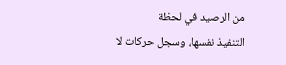من الرصيد في لحظة
التنفيذ نفسها، وسجل حركات لا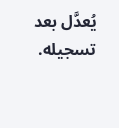يُعدَّل بعد تسجيله.